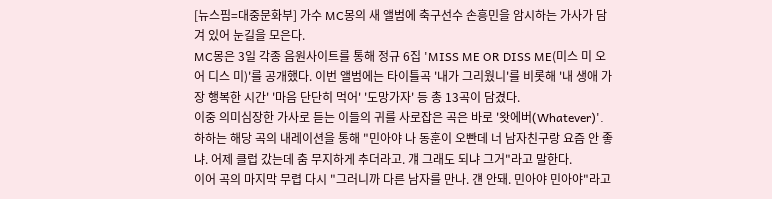[뉴스핌=대중문화부] 가수 MC몽의 새 앨범에 축구선수 손흥민을 암시하는 가사가 담겨 있어 눈길을 모은다.
MC몽은 3일 각종 음원사이트를 통해 정규 6집 'MISS ME OR DISS ME(미스 미 오어 디스 미)'를 공개했다. 이번 앨범에는 타이틀곡 '내가 그리웠니'를 비롯해 '내 생애 가장 행복한 시간' '마음 단단히 먹어' '도망가자' 등 총 13곡이 담겼다.
이중 의미심장한 가사로 듣는 이들의 귀를 사로잡은 곡은 바로 '왓에버(Whatever)'. 하하는 해당 곡의 내레이션을 통해 "민아야 나 동훈이 오빤데 너 남자친구랑 요즘 안 좋냐. 어제 클럽 갔는데 춤 무지하게 추더라고. 걔 그래도 되냐 그거"라고 말한다.
이어 곡의 마지막 무렵 다시 "그러니까 다른 남자를 만나. 걘 안돼. 민아야 민아야"라고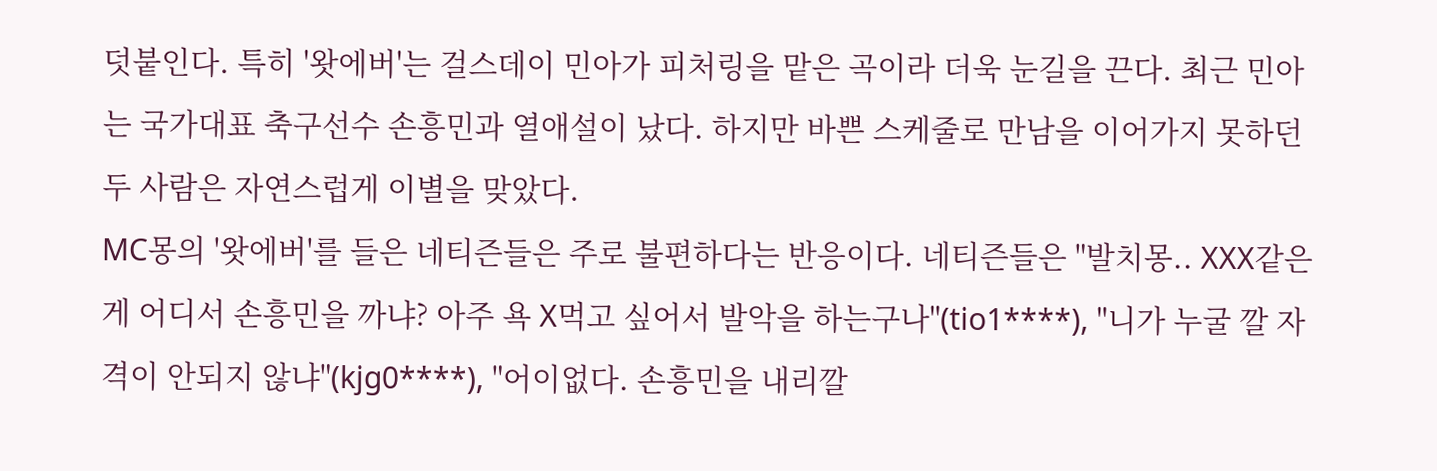덧붙인다. 특히 '왓에버'는 걸스데이 민아가 피처링을 맡은 곡이라 더욱 눈길을 끈다. 최근 민아는 국가대표 축구선수 손흥민과 열애설이 났다. 하지만 바쁜 스케줄로 만남을 이어가지 못하던 두 사람은 자연스럽게 이별을 맞았다.
MC몽의 '왓에버'를 들은 네티즌들은 주로 불편하다는 반응이다. 네티즌들은 "발치몽.. XXX같은 게 어디서 손흥민을 까냐? 아주 욕 X먹고 싶어서 발악을 하는구나"(tio1****), "니가 누굴 깔 자격이 안되지 않냐"(kjg0****), "어이없다. 손흥민을 내리깔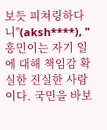보듯 피쳐링하다니"(aksh****), "흥민이는 자기 일에 대해 책임감 확실한 진실한 사람이다. 국민을 바보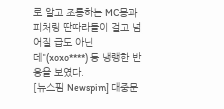로 알고 조롱하는 MC몽과 피처링 딴따라들이 걸고 넘어질 급도 아닌데"(xoxo****) 등 냉랭한 반응을 보였다.
[뉴스핌 Newspim] 대중문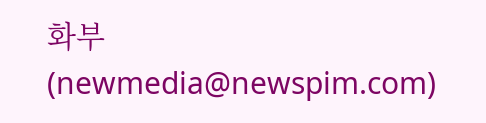화부 (newmedia@newspim.com)